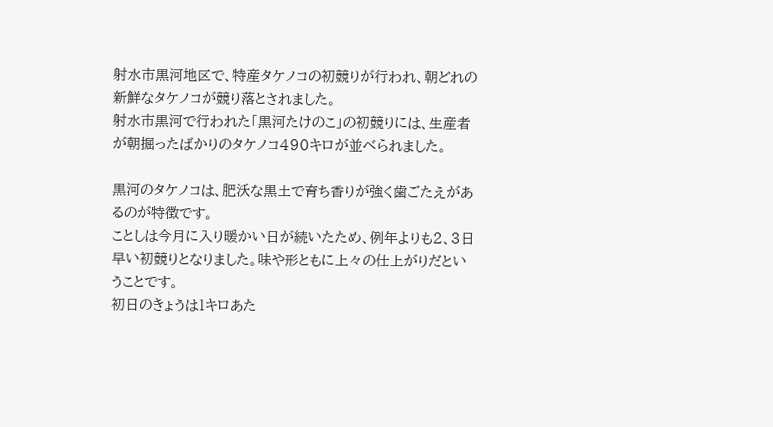射水市黒河地区で、特産タケノコの初競りが行われ、朝どれの新鮮なタケノコが競り落とされました。
射水市黒河で行われた「黒河たけのこ」の初競りには、生産者が朝掘ったばかりのタケノコ490キロが並べられました。

黒河のタケノコは、肥沃な黒土で育ち香りが強く歯ごたえがあるのが特徴です。
ことしは今月に入り暖かい日が続いたため、例年よりも2、3日早い初競りとなりました。味や形ともに上々の仕上がりだということです。
初日のきょうは1キロあた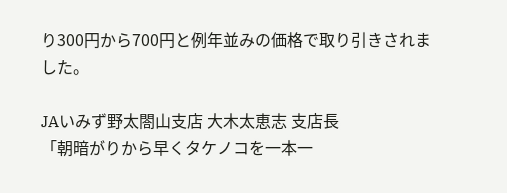り300円から700円と例年並みの価格で取り引きされました。

JAいみず野太閤山支店 大木太恵志 支店長
「朝暗がりから早くタケノコを一本一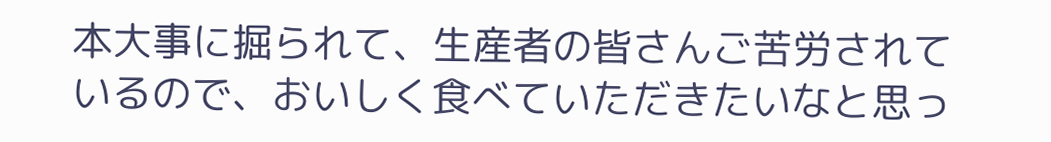本大事に掘られて、生産者の皆さんご苦労されているので、おいしく食べていただきたいなと思っ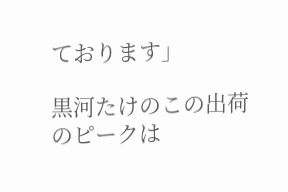ております」

黒河たけのこの出荷のピークは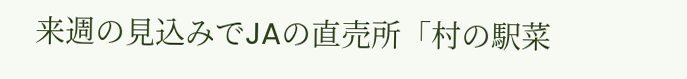来週の見込みでJAの直売所「村の駅菜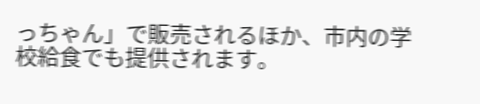っちゃん」で販売されるほか、市内の学校給食でも提供されます。